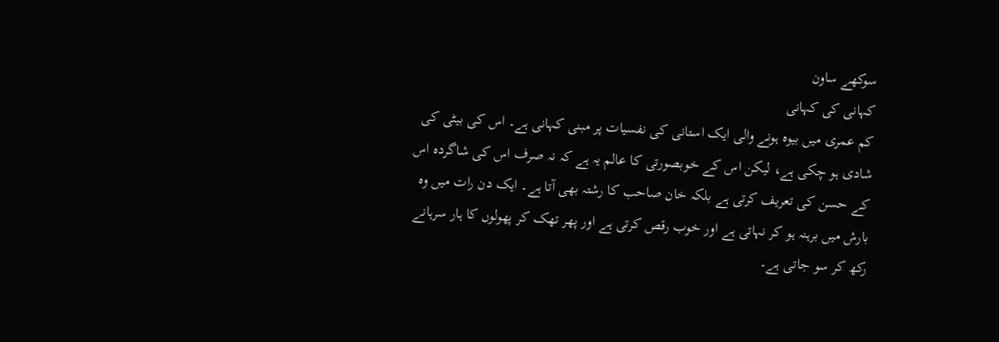سوکھے ساون
کہانی کی کہانی
کم عمری میں بیوہ ہونے والی ایک استانی کی نفسیات پر مبنی کہانی ہے۔ اس کی بیٹی کی شادی ہو چکی ہے، لیکن اس کے خوبصورتی کا عالم یہ ہے کہ نہ صرف اس کی شاگردہ اس کے حسن کی تعریف کرتی ہے بلکہ خان صاحب کا رشتہ بھی آتا ہے۔ ایک دن رات میں وہ بارش میں برہنہ ہو کر نہاتی ہے اور خوب رقص کرتی ہے اور پھر تھک کر پھولوں کا ہار سرہانے رکھ کر سو جاتی ہے۔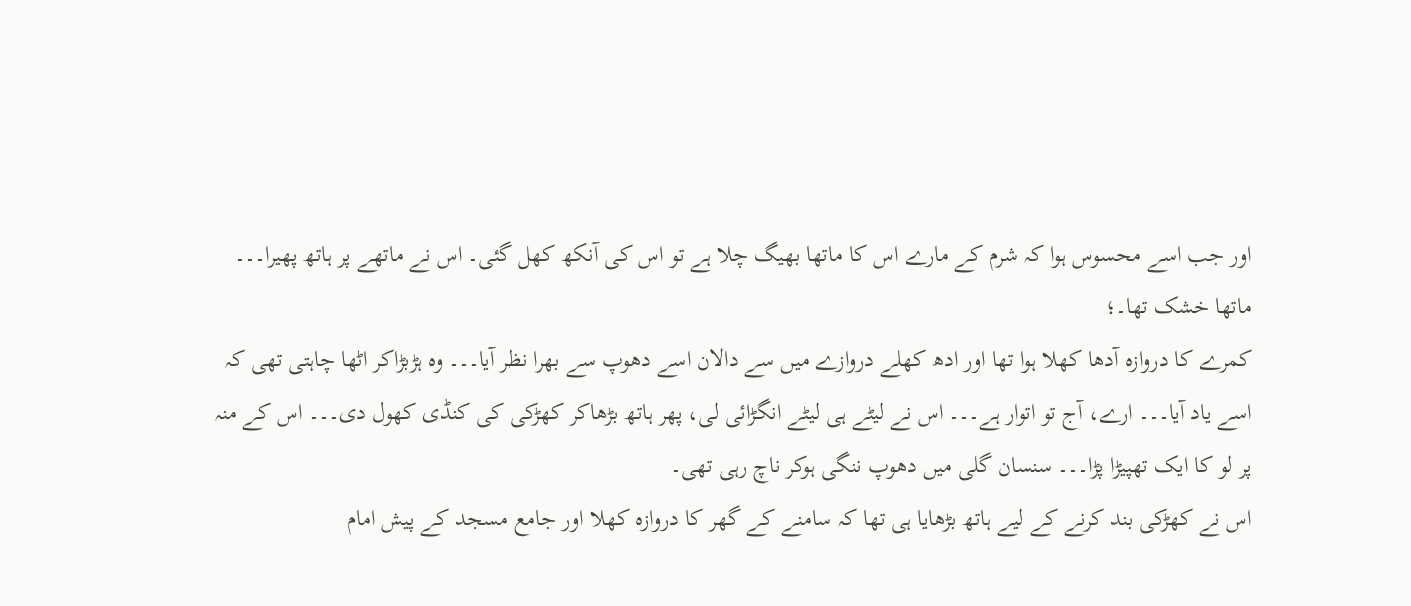اور جب اسے محسوس ہوا کہ شرم کے مارے اس کا ماتھا بھیگ چلا ہے تو اس کی آنکھ کھل گئی۔ اس نے ماتھے پر ہاتھ پھیرا۔۔۔ ماتھا خشک تھا۔؛
کمرے کا دروازہ آدھا کھلا ہوا تھا اور ادھ کھلے دروازے میں سے دالان اسے دھوپ سے بھرا نظر آیا۔۔۔ وہ ہڑبڑاکر اٹھا چاہتی تھی کہ اسے یاد آیا۔۔۔ ارے، آج تو اتوار ہے۔۔۔ اس نے لیٹے ہی لیٹے انگڑائی لی، پھر ہاتھ بڑھاکر کھڑکی کی کنڈی کھول دی۔۔۔ اس کے منہ پر لو کا ایک تھپیڑا پڑا۔۔۔ سنسان گلی میں دھوپ ننگی ہوکر ناچ رہی تھی۔
اس نے کھڑکی بند کرنے کے لیے ہاتھ بڑھایا ہی تھا کہ سامنے کے گھر کا دروازہ کھلا اور جامع مسجد کے پیش امام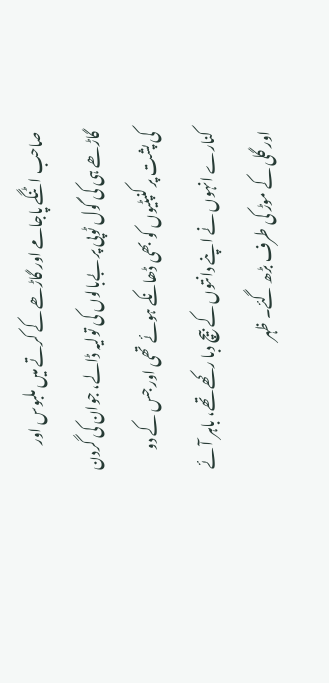صاحب اٹنگے پاجامے اور گاڑھے کے کرتے میں ملبوس اور گاڑھے ہی کی گول ٹوپی پر بےبالوں کی تولیہ ڈالے، جوان کی گردن کی پشت پر کنپٹیوں کو بھی ڈھانکے ہوئے تھی اور جس کے دو کنارے انہوں نے اپنے دانتوں کے بیچ دبا رکھے تھے، باہر آئے اور گلی کے موڑ کی طرف بڑھ گئے۔ ظہر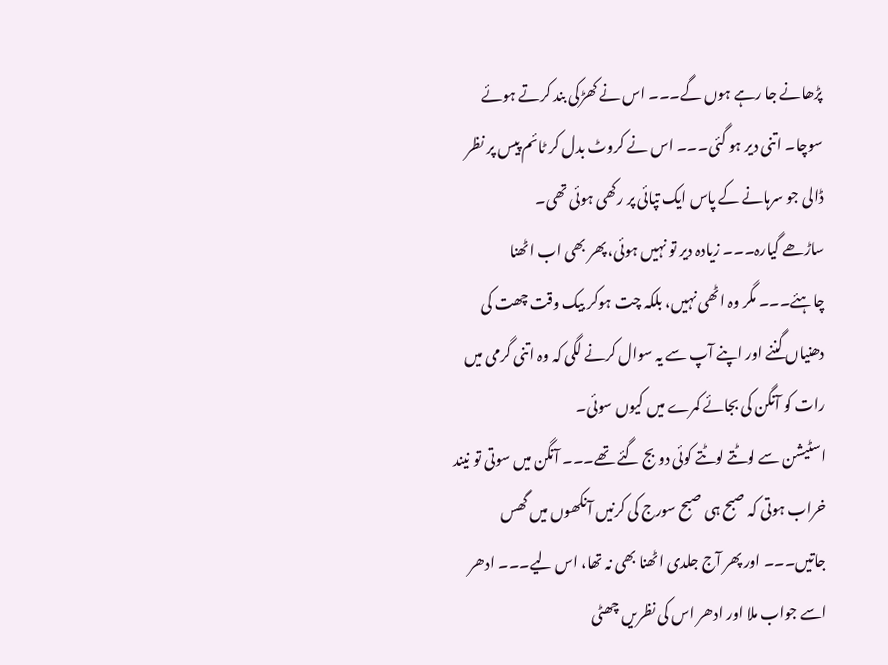پڑھانے جا رہے ہوں گے۔۔۔ اس نے کھڑکی بند کرتے ہوئے سوچا۔ اتنی دیر ہو گئی۔۔۔ اس نے کروٹ بدل کر ٹائم پیس پر نظر ڈالی جو سرہانے کے پاس ایک تپائی پر رکھی ہوئی تھی۔
ساڑھے گیارہ۔۔۔ زیادہ دیر تو نہیں ہوئی، پھر بھی اب اٹھنا چاہئے۔۔۔ مگر وہ اٹھی نہیں، بلکہ چت ہوکر بیک وقت چھت کی دھنیاں گننے اور اپنے آپ سے یہ سوال کرنے لگی کہ وہ اتنی گرمی میں رات کو آنگن کی بجائے کمرے میں کیوں سوئی۔
اسٹیشن سے لوٹتے لوٹتے کوئی دو بج گئے تھے۔۔۔ آنگن میں سوتی تو نیند خراب ہوتی کہ صبح ہی صبح سورج کی کرنیں آنکھوں میں گھس جاتیں۔۔۔ اور پھر آج جلدی اٹھنا بھی نہ تھا، اس لیے۔۔۔ ادھر اسے جواب ملا اور ادھر اس کی نظریں چھٹی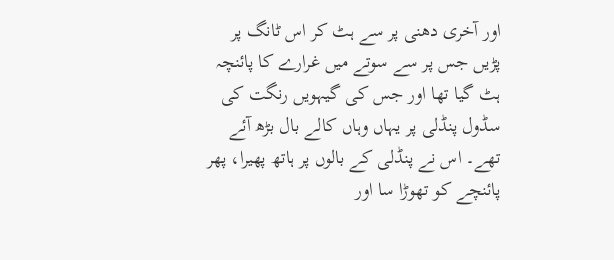اور آخری دھنی پر سے ہٹ کر اس ٹانگ پر پڑیں جس پر سے سوتے میں غرارے کا پائنچہ ہٹ گیا تھا اور جس کی گیہویں رنگت کی سڈول پنڈلی پر یہاں وہاں کالے بال بڑھ آئے تھے۔ اس نے پنڈلی کے بالوں پر ہاتھ پھیرا، پھر پائنچے کو تھوڑا سا اور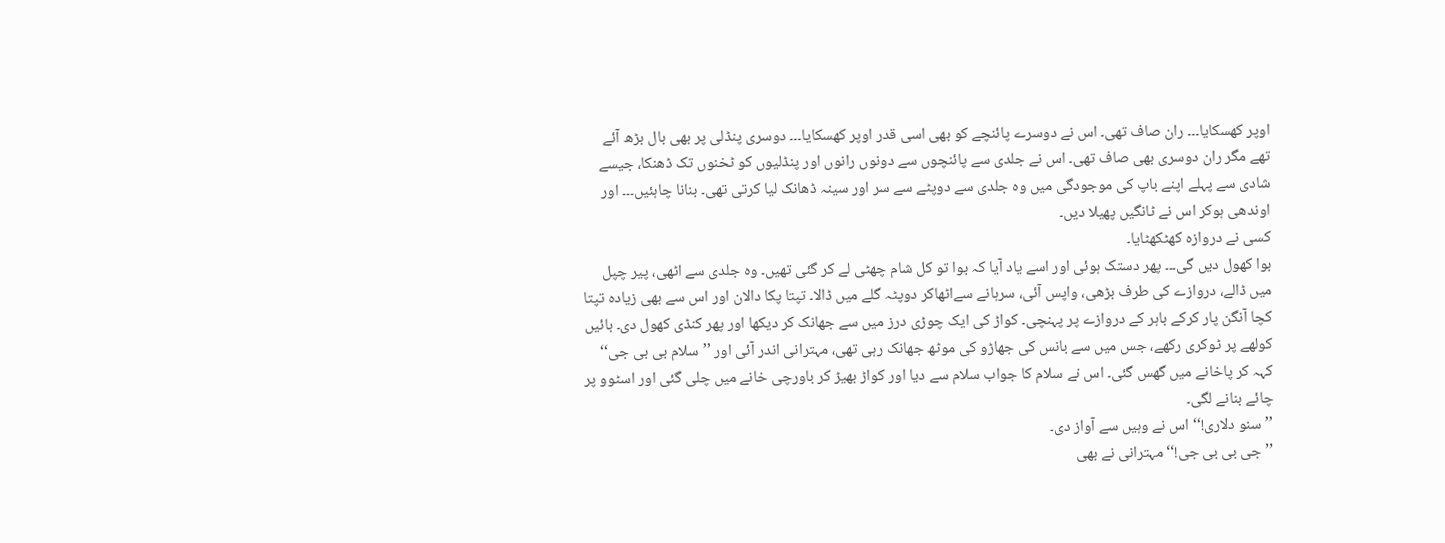اوپر کھسکایا۔۔۔ ران صاف تھی۔ اس نے دوسرے پائنچے کو بھی اسی قدر اوپر کھسکایا۔۔۔ دوسری پنڈلی پر بھی بال بڑھ آئے تھے مگر ران دوسری بھی صاف تھی۔ اس نے جلدی سے پائنچوں سے دونوں رانوں اور پنڈلیوں کو ٹخنوں تک ڈھنکا، جیسے شادی سے پہلے اپنے باپ کی موجودگی میں وہ جلدی سے دوپٹے سے سر اور سینہ ڈھانک لیا کرتی تھی۔ بنانا چاہئیں۔۔۔ اور اوندھی ہوکر اس نے ٹانگیں پھیلا دیں۔
کسی نے دروازہ کھٹکھٹایا۔
بوا کھول دیں گی۔۔۔ پھر دستک ہوئی اور اسے یاد آیا کہ بوا تو کل شام چھٹی لے کر گئی تھیں۔ وہ جلدی سے اٹھی، پیر چپل میں ڈالے، دروازے کی طرف بڑھی، واپس آئی، سرہانے سےاٹھاکر دوپٹہ گلے میں ڈالا۔ تپتا پکا دالان اور اس سے بھی زیادہ تپتا کچا آنگن پار کرکے باہر کے دروازے پر پہنچی۔ کواڑ کی ایک چوڑی درز میں سے جھانک کر دیکھا اور پھر کنڈی کھول دی۔ بائیں کولھے پر ٹوکری رکھے، جس میں سے بانس کی جھاڑو کی موٹھ جھانک رہی تھی، مہترانی اندر آئی اور ’’سلام بی بی جی‘‘ کہہ کر پاخانے میں گھس گئی۔ اس نے سلام کا جواب سلام سے دیا اور کواڑ بھیڑ کر باورچی خانے میں چلی گئی اور اسٹوو پر چائے بنانے لگی۔
’’سنو دلاری!‘‘ اس نے وہیں سے آواز دی۔
’’جی بی بی جی!‘‘ مہترانی نے بھی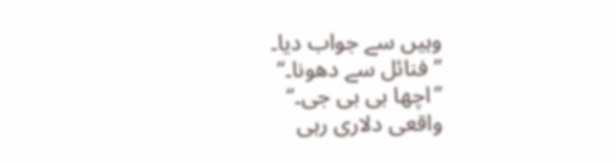وہیں سے جواب دیا۔
’’فنائل سے دھونا۔‘‘
’’اچھا بی بی جی۔‘‘
واقعی دلاری رہی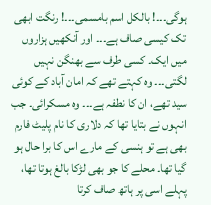ہوگی۔۔۔! بالکل اسم بامسمی۔۔۔! رنگت ابھی تک کیسی صاف ہے۔۔۔ اور آنکھیں ہزاروں میں ایک۔ کسی طرف سے بھنگن نہیں لگتی۔۔۔ وہ کہتے تھے کہ امان آباد کے کوئی سید تھے، ان کا نطفہ ہے۔۔۔ وہ مسکرائی۔ جب انہوں نے بتایا تھا کہ دلاری کا نام پلیٹ فارم بھی ہے تو ہنسی کے مارے اس کا برا حال ہو گیا تھا۔ محلے کا جو بھی لڑکا بالغ ہوتا تھا، پہلے اسی پر ہاتھ صاف کرتا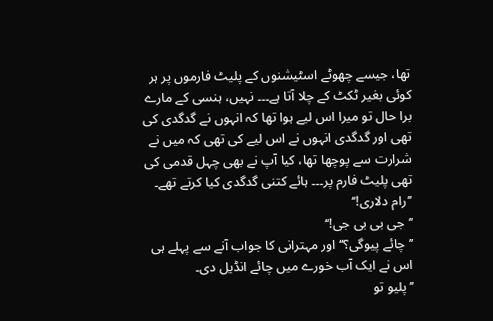تھا، جیسے چھوٹے اسٹیشنوں کے پلیٹ فارموں پر ہر کوئی بغیر ٹکٹ کے چلا آتا ہے۔۔۔ نہیں، ہنسی کے مارے برا حال تو میرا اس لیے ہوا تھا کہ انہوں نے گدگدی کی تھی اور گدگدی انہوں نے اس لیے کی تھی کہ میں نے شرارت سے پوچھا تھا، کیا آپ نے بھی چہل قدمی کی تھی پلیٹ فارم پر۔۔۔ ہائے کتنی گدگدی کیا کرتے تھے۔
’’رام دلاری!‘‘
’’جی بی بی جی!‘‘
’’چائے پیوگی؟‘‘ اور مہترانی کا جواب آنے سے پہلے ہی اس نے ایک آب خورے میں چائے انڈیل دی۔
’’پلیو تو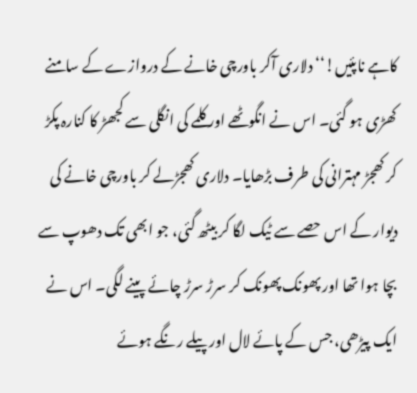کاہے ناپئیں!‘‘ دلاری آکر باورچی خانے کے دروازے کے سامنے کھڑی ہو گئی۔ اس نے انگوٹھے اور کلمے کی انگلی سے کجھڑ کا کنارہ پکڑ کر کھجڑ مہترانی کی طرف بڑھایا۔ دلاری کھجڑلے کر باورچی خانے کی دیوار کے اس حصے سے ٹیک لگا کر بیٹھ گئی، جو ابھی تک دھوپ سے بچا ہوا تھا اور پھونک پھونک کر سرڑ سرڑ چائے پینے لگی۔ اس نے ایک پیڑھی، جس کے پائے لال اور پیلے رنگے ہوئے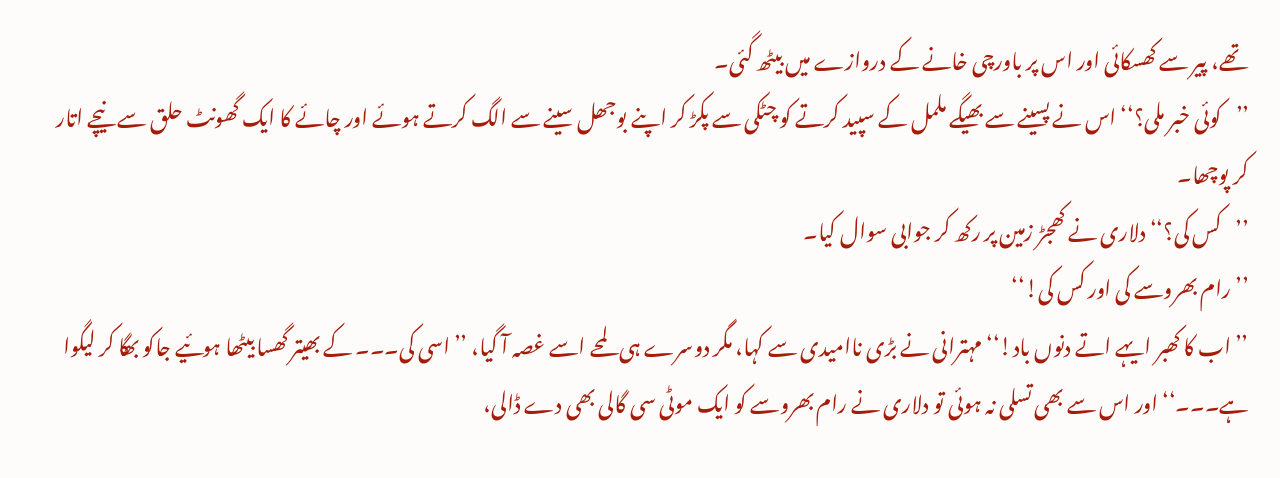تھے، پیر سے کھسکائی اور اس پر باورچی خانے کے دروازے میں بیٹھ گئی۔
’’کوئی خبر ملی؟‘‘ اس نے پسینے سے بھیگے ململ کے سپید کرتے کو چٹکی سے پکڑ کر اپنے بوجھل سینے سے الگ کرتے ہوئے اور چائے کا ایک گھونٹ حلق سے نیچے اتار کر پوچھا۔
’’کس کی؟‘‘ دلاری نے کھجڑ زمین پر رکھ کر جوابی سوال کیا۔
’’رام بھروسے کی اور کس کی!‘‘
’’اب کا کھبر ایہے اتے دنوں باد!‘‘ مہترانی نے بڑی ناامیدی سے کہا، مگر دوسرے ہی لمحے اسے غصہ آ گیا، ’’اسی کی۔۔۔ کے بھیتر گھسا بیٹھا ہوئیے جاکو بھگا کر لیگوا ہے۔۔۔‘‘ اور اس سے بھی تسلی نہ ہوئی تو دلاری نے رام بھروسے کو ایک موٹی سی گالی بھی دے ڈالی،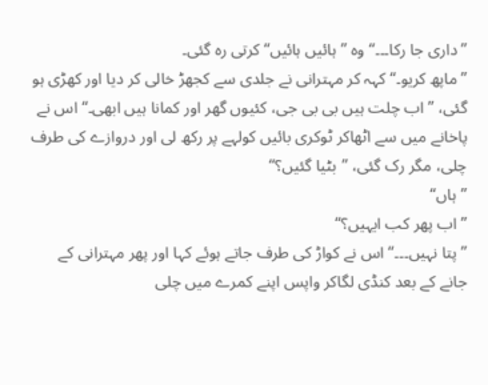’’داری جا رکا۔۔۔‘‘ وہ ’’ہائیں ہائیں‘‘ کرتی رہ گئی۔
’’ماپھ کریو۔‘‘ کہہ کر مہترانی نے جلدی سے کجھڑ خالی کر دیا اور کھڑی ہو گئی، ’’اب چلت ہیں بی بی جی، کئیوں گھر اور کمانا ہیں ابھی۔‘‘ اس نے پاخانے میں سے اٹھاکر ٹوکری بائیں کولہے پر رکھ لی اور دروازے کی طرف چلی، مگر رک گئی، ’’بٹیا گئیں؟‘‘
’’ہاں‘‘
’’اب پھر کب ایہیں؟‘‘
’’پتا نہیں۔۔۔‘‘ اس نے کواڑ کی طرف جاتے ہوئے کہا اور پھر مہترانی کے جانے کے بعد کنڈی لگاکر واپس اپنے کمرے میں چلی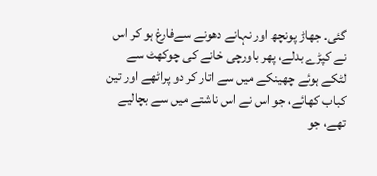گئی۔ جھاڑ پونچھ اور نہانے دھونے سےفارغ ہو کر اس نے کپڑے بدلے، پھر باورچی خانے کی چوکھٹ سے لٹکے ہوئے چھینکے میں سے اتار کر دو پراٹھے اور تین کباب کھائے، جو اس نے اس ناشتے میں سے بچالیے تھے، جو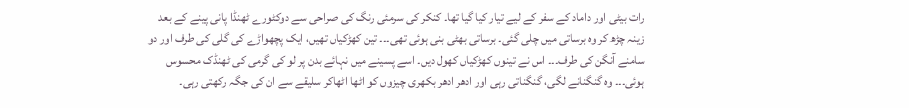رات بیٹی اور داماد کے سفر کے لیے تیار کیا گیا تھا۔ کنکر کی سرمئی رنگ کی صراحی سے دوکٹورے ٹھنڈا پانی پینے کے بعد زینہ چڑھ کر وہ برساتی میں چلی گئی۔ برساتی بھٹی بنی ہوئی تھی۔۔۔ تین کھڑکیاں تھیں، ایک پچھواڑے کی گلی کی طرف اور دو سامنے آنگن کی طرف۔۔۔ اس نے تینوں کھڑکیاں کھول دیں۔ اسے پسینے میں نہائے بدن پر لو کی گرمی کی ٹھنڈک محسوس ہوئی۔۔۔ وہ گنگنانے لگی، گنگناتی رہی اور ادھر ادھر بکھری چیزوں کو اٹھا اٹھاکر سلیقے سے ان کی جگہ رکھتی رہی۔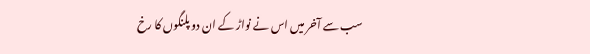سب سے آخر میں اس نے نواڑ کے ان دو پلنگوں کا رخ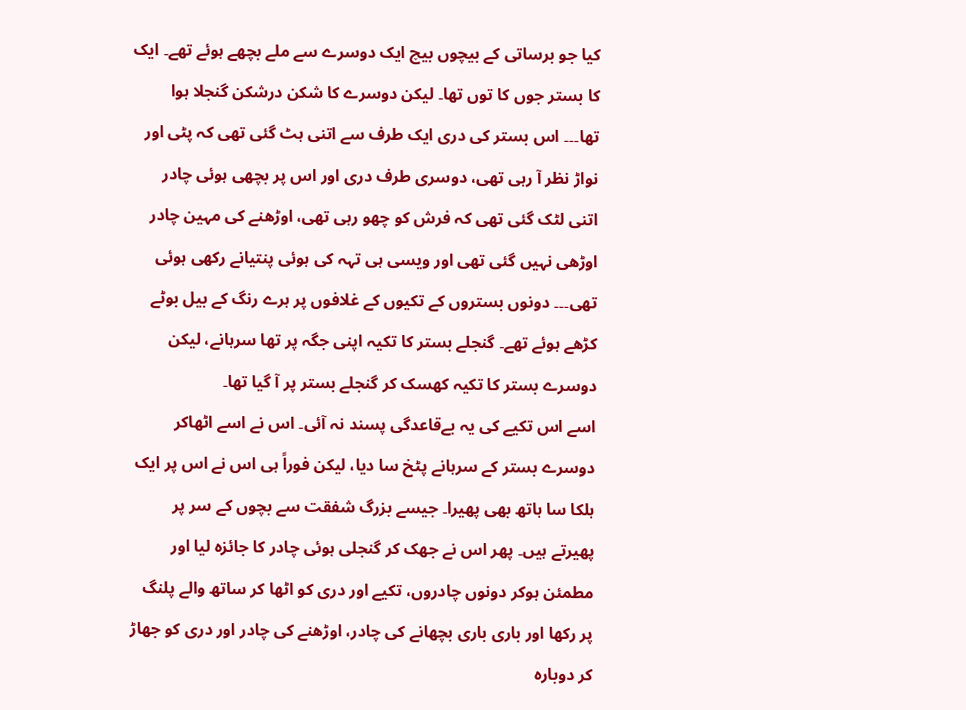کیا جو برساتی کے بیچوں بیچ ایک دوسرے سے ملے بچھے ہوئے تھے۔ ایک کا بستر جوں کا توں تھا۔ لیکن دوسرے کا شکن درشکن گنجلا ہوا تھا۔۔۔ اس بستر کی دری ایک طرف سے اتنی ہٹ گئی تھی کہ پٹی اور نواڑ نظر آ رہی تھی، دوسری طرف دری اور اس پر بچھی ہوئی چادر اتنی لٹک گئی تھی کہ فرش کو چھو رہی تھی، اوڑھنے کی مہین چادر اوڑھی نہیں گئی تھی اور ویسی ہی تہہ کی ہوئی پنتیانے رکھی ہوئی تھی۔۔۔ دونوں بستروں کے تکیوں کے غلافوں پر ہرے رنگ کے بیل بوٹے کڑھے ہوئے تھے۔ گنجلے بستر کا تکیہ اپنی جگہ پر تھا سرہانے، لیکن دوسرے بستر کا تکیہ کھسک کر گنجلے بستر پر آ گیا تھا۔
اسے اس تکیے کی یہ بےقاعدگی پسند نہ آئی۔ اس نے اسے اٹھاکر دوسرے بستر کے سرہانے پٹخ سا دیا، لیکن فوراً ہی اس نے اس پر ایک ہلکا سا ہاتھ بھی پھیرا۔ جیسے بزرگ شفقت سے بچوں کے سر پر پھیرتے ہیں۔ پھر اس نے جھک کر گنجلی ہوئی چادر کا جائزہ لیا اور مطمئن ہوکر دونوں چادروں، تکیے اور دری کو اٹھا کر ساتھ والے پلنگ پر رکھا اور باری باری بچھانے کی چادر، اوڑھنے کی چادر اور دری کو جھاڑ کر دوبارہ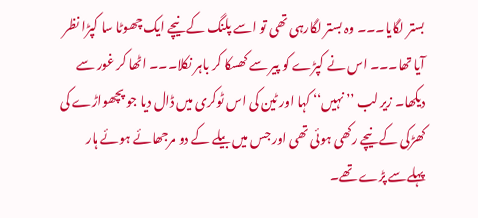بستر لگایا۔۔۔ وہ بستر لگارہی تھی تو اسے پلنگ کے نیچے ایک چھوٹا سا کپڑا نظر آیا تھا۔۔۔ اس نے کپڑے کو پیر سے کھسکا کر باہر نکلا۔۔۔ اٹھا کر غور سے دیکھا۔ زیر لب ’’نہیں‘‘ کہا اور ٹین کی اس ٹوکری میں ڈال دیا جو پچھواڑے کی کھڑکی کے نیچے رکھی ہوئی تھی اور جس میں بیلے کے دو مرجھائے ہوئے ہار پہلےسے پڑے تھے۔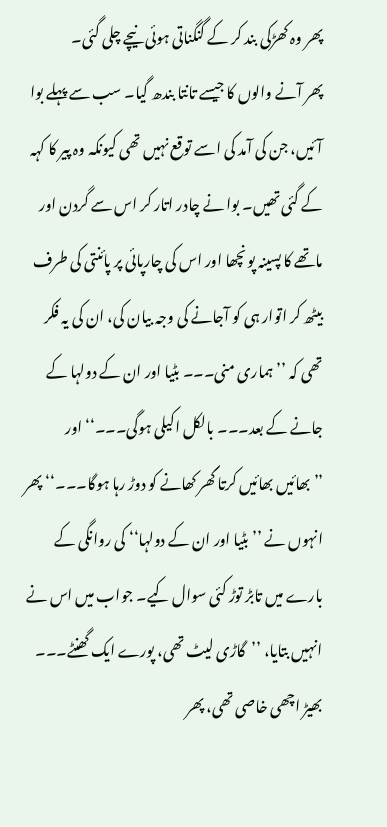پھر وہ کھڑکی بند کر کے گنگناتی ہوئی نیچے چلی گئی۔
پھر آنے والوں کا جیسے تانتا بندھ گیا۔ سب سے پہلے بوا آئیں، جن کی آمد کی اسے توقع نہیں تھی کیونکہ وہ پیر کا کہہ کے گئی تھیں۔ بوا نے چادر اتار کر اس سے گردن اور ماتھے کا پسینہ پونچھا اور اس کی چارپائی پر پائنتی کی طرف بیٹھ کر اتوار ہی کو آجانے کی وجہ بیان کی، ان کی یہ فکر تھی کہ ’’ہماری منی۔۔۔ بٹیا اور ان کے دولہا کے جانے کے بعد۔۔۔ بالکل اکیلی ہوگی۔۔۔‘‘ اور ’’بھائیں بھائیں کرتا گھر کھانے کو دوڑ رہا ہوگا۔۔۔‘‘ پھر انہوں نے ’’بٹیا اور ان کے دولہا‘‘ کی روانگی کے بارے میں تابڑ توڑ کئی سوال کیے۔ جواب میں اس نے انہیں بتایا، ’’گاڑی لیٹ تھی، پورے ایک گھنٹے۔۔۔ بھیڑ اچھی خاصی تھی، پھر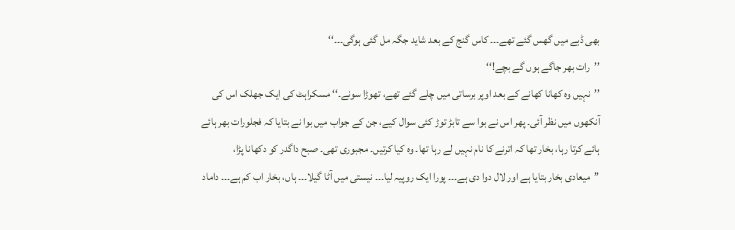بھی ڈبے میں گھس گئے تھے۔۔۔ کاس گنج کے بعد شاید جگہ مل گئی ہوگی۔۔۔‘‘
’’رات بھر جاگے ہوں گے بچے!‘‘
’’نہیں وہ کھانا کھانے کے بعد اوپر برساتی میں چلے گئے تھے، تھوڑا سونے۔‘‘ مسکراہٹ کی ایک جھلک اس کی آنکھوں میں نظر آئی۔ پھر اس نے بوا سے تابڑ توڑ کئی سوال کیے، جن کے جواب میں بوا نے بتایا کہ فجلورات بھر ہائے ہائے کرتا رہا، بخار تھا کہ اترنے کا نام نہیں لے رہا تھا۔ وہ کیا کرتیں۔ مجبوری تھی۔ صبح داگدر کو دکھانا پڑا، ’’میعادی بخار بتایا ہے اور لال دوا دی ہے۔۔۔ پورا ایک روپیہ لیا۔۔۔ نیستی میں آٹا گیلا۔۔۔ ہاں، بخار اب کم ہے۔۔۔ داماد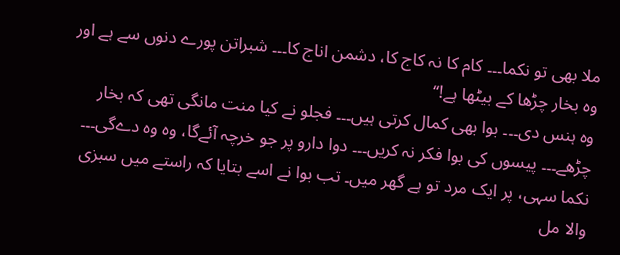ملا بھی تو نکما۔۔۔ کام کا نہ کاج کا، دشمن اناج کا۔۔۔ شبراتن پورے دنوں سے ہے اور وہ بخار چڑھا کے بیٹھا ہے!‘‘
وہ ہنس دی۔۔۔ بوا بھی کمال کرتی ہیں۔۔۔ فجلو نے کیا منت مانگی تھی کہ بخار چڑھے۔۔۔ پیسوں کی بوا فکر نہ کریں۔۔۔ دوا دارو پر جو خرچہ آئےگا، وہ وہ دےگی۔۔۔ نکما سہی، پر ایک مرد تو ہے گھر میں۔ تب بوا نے اسے بتایا کہ راستے میں سبزی والا مل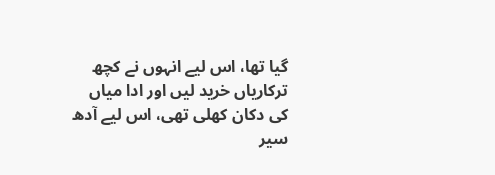گیا تھا، اس لیے انہوں نے کچھ ترکاریاں خرید لیں اور ادا میاں کی دکان کھلی تھی، اس لیے آدھ سیر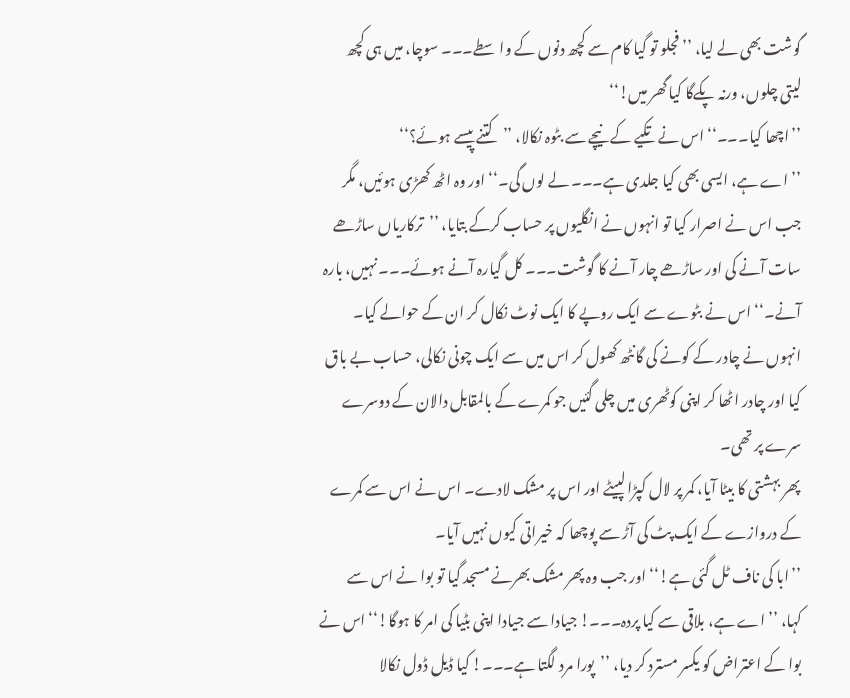گوشت بھی لے لیا، ’’فجلو تو گیا کام سے کچھ دنوں کے واسطے۔۔۔ سوچا، میں ہی کچھ لیتی چلوں، ورنہ پکےگا کیا گھر میں!‘‘
’’اچھا کیا۔۔۔‘‘ اس نے تکیے کے نیچے سے بٹوہ نکالا، ’’کتنے پیسے ہوئے؟‘‘
’’اے ہے، ایسی بھی کیا جلدی ہے۔۔۔ لے لوں گی۔‘‘ اور وہ اٹھ کھڑی ہوئیں، مگر جب اس نے اصرار کیا تو انہوں نے انگلیوں پر حساب کرکے بتایا، ’’ترکاریاں ساڑھے سات آنے کی اور ساڑھے چار آنے کا گوشت۔۔۔ کل گیارہ آنے ہوئے۔۔۔ نہیں، بارہ آنے۔‘‘ اس نے بٹوے سے ایک روپے کا ایک نوٹ نکال کر ان کے حوالے کیا۔ انہوں نے چادر کے کونے کی گانٹھ کھول کر اس میں سے ایک چونی نکالی، حساب بے باق کیا اور چادر اٹھا کر اپنی کوٹھری میں چلی گئیں جو کمرے کے بالمقابل دالان کے دوسرے سرے پر تھی۔
پھر بہشتی کا بیٹا آیا، کمر پر لال کپڑا لپیٹے اور اس پر مشک لادے۔ اس نے اس سے کمرے کے دروازے کے ایک پٹ کی آڑ سے پوچھا کہ خیراتی کیوں نہیں آیا۔
’’ابا کی ناف ٹل گئی ہے!‘‘ اور جب وہ پھر مشک بھرنے مسجد گیا تو بوا نے اس سے کہا، ’’اے ہے، بلاقی سے کیا پردہ۔۔۔! جیادا سے جیادا اپنی بٹیا کی امر کا ہوگا!‘‘ اس نے بوا کے اعتراض کو یکسر مسترد کر دیا، ’’پورا مرد لگتا ہے۔۔۔! کیا ڈیل ڈول نکالا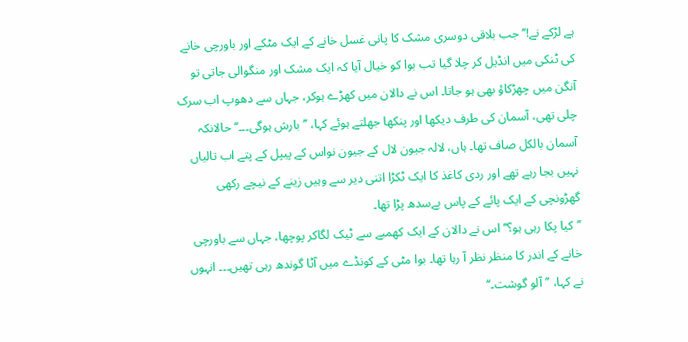ہے لڑکے نے!‘‘ جب بلاقی دوسری مشک کا پانی غسل خانے کے ایک مٹکے اور باورچی خانے کی ٹنکی میں انڈیل کر چلا گیا تب بوا کو خیال آیا کہ ایک مشک اور منگوالی جاتی تو آنگن میں چھڑکاؤ بھی ہو جاتا۔ اس نے دالان میں کھڑے ہوکر، جہاں سے دھوپ اب سرک چلی تھی، آسمان کی طرف دیکھا اور پنکھا جھلتے ہوئے کہا، ’’بارش ہوگی۔۔۔‘‘ حالانکہ آسمان بالکل صاف تھا۔ ہاں، لالہ جیون لال کے جیون نواس کے پیپل کے پتے اب تالیاں نہیں بجا رہے تھے اور ردی کاغذ کا ایک ٹکڑا اتنی دیر سے وہیں زینے کے نیچے رکھی گھڑونچی کے ایک پائے کے پاس بےسدھ پڑا تھا۔
’’کیا پکا رہی ہو؟‘‘ اس نے دالان کے ایک کھمبے سے ٹیک لگاکر پوچھا، جہاں سے باورچی خانے کے اندر کا منظر نظر آ رہا تھا۔ بوا مٹی کے کونڈے میں آٹا گوندھ رہی تھیں۔۔۔ انہوں نے کہا، ’’آلو گوشت۔‘‘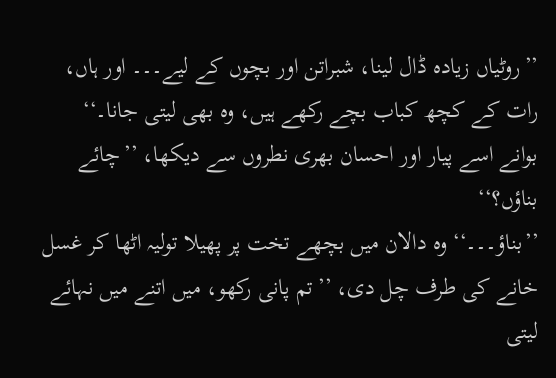’’روٹیاں زیادہ ڈال لینا، شبراتن اور بچوں کے لیے۔۔۔ اور ہاں، رات کے کچھ کباب بچے رکھے ہیں، وہ بھی لیتی جانا۔‘‘ بوانے اسے پیار اور احسان بھری نطروں سے دیکھا، ’’چائے بناؤں؟‘‘
’’بناؤ۔۔۔‘‘ وہ دالان میں بچھے تخت پر پھیلا تولیہ اٹھا کر غسل خانے کی طرف چل دی، ’’تم پانی رکھو، میں اتنے میں نہائے لیتی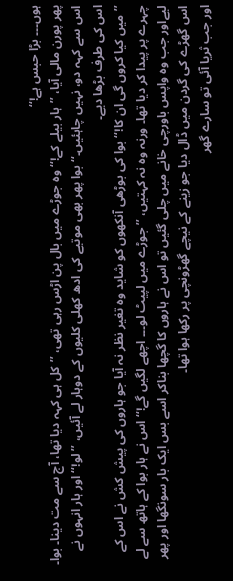ہوں۔۔۔ بڑا حبس ہے!‘‘
پھر پورن مالی آیا، ’’ہار بیلے کے!‘‘ وہ جوڑے میں بال پن اڑس رہی تھی، ’’کل ہی کہہ دیا تھا، آج سے مت دینا۔ بوا۔ اس سے کہہ دو، نہیں چاہئیں۔‘‘ بوا پھر بھی موتیے کی ادھ کھلی کلیوں کے دوہار لے آئیں، ’’لو!‘‘ اور ہار انہوں نے اس کی طرف بڑھا دیے۔
’’میں کیا کروں گی ان کا!‘‘ بوا کی بوڑھی آنکھوں کو شاید وہ تغیر نظر نہ آیا جو ہاروں کی پیش کش نے اس کے چہرے پر پیدا کر دیا تھا۔ ورنہ وہ نہ کہتیں، ’’جوڑے میں لپیٹ لو۔۔۔ اچھے لگیں گے!‘‘ اس نے ہار بوا کے ہاتھ سے لے لیےاور جب وہ واپس باورچی خانے میں چلی گئیں تو اس نے ہاروں کا گچھا بناکر اسے بس ایک بار سونگھا اور پھر اس گھڑے کی گردن میں ڈال دیا جو زینے کے نیچے گھڑونچی پر رکھا ہوا تھا۔
اور جب ثریا آئی تو سارے گھر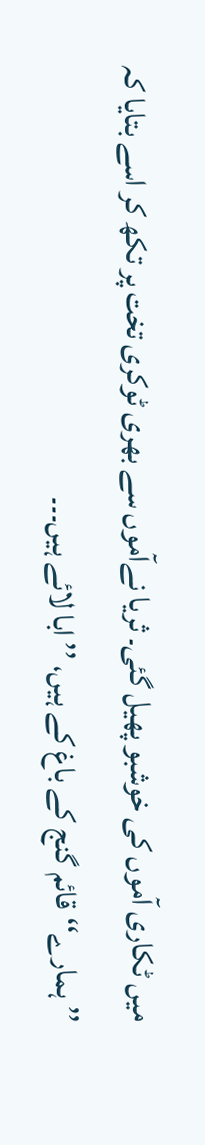میں ٹکاری آموں کی خوشبو پھیل گئی۔ ثریا نےآموں سے بھری ٹوکری تخت پر تکھ کر اسے بتایا کہ ’’ہمارے‘‘قائم گنج کے باغ کے ہیں، ’’ ابا لائے ہیں۔۔۔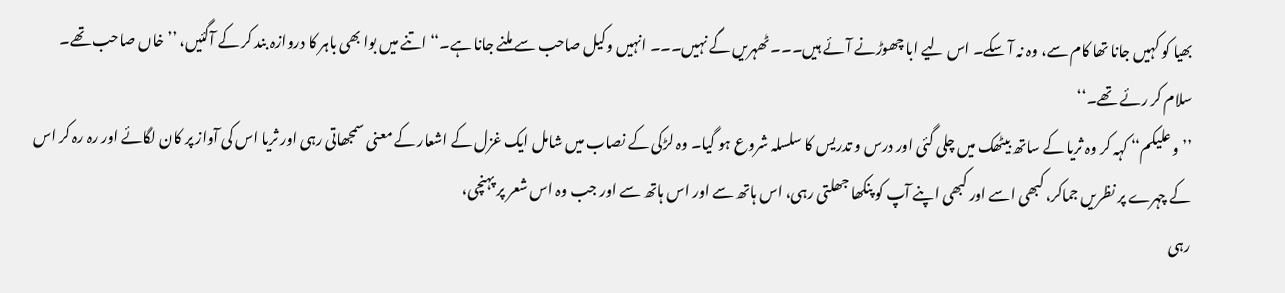بھیا کو کہیں جانا تھا کام سے، وہ نہ آ سکے۔ اس لیے ابا چھوڑنے آئے ہیں۔۔۔ ٹھہریں گے نہیں۔۔۔ انہیں وکیل صاحب سے ملنے جانا ہے۔‘‘ اتنے میں بوا بھی باہر کا دروازہ بند کر کے آگئیں، ’’خاں صاحب تھے۔ سلام کر رئے تھے۔‘‘
’’و علیکم‘‘ کہہ کر وہ ثریا کے ساتھ بیٹھک میں چلی گئی اور درس و تدریس کا سلسلہ شروع ہو گیا۔ وہ لڑکی کے نصاب میں شامل ایک غزل کے اشعار کے معنی سمجھاتی رہی اور ثریا اس کی آواز پر کان لگائے اور رہ رہ کر اس کے چہرے پر نظریں جماکر، کبھی اسے اور کبھی اپنے آپ کو پنکھا جھلتی رہی، اس ہاتھ سے اور اس ہاتھ سے اور جب وہ اس شعر پر پہنچی،
رہی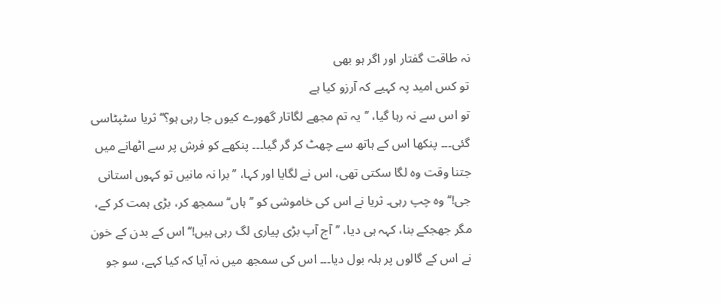نہ طاقت گفتار اور اگر ہو بھی
تو کس امید پہ کہیے کہ آرزو کیا ہے
تو اس سے نہ رہا گیا، ’’یہ تم مجھے لگاتار گھورے کیوں جا رہی ہو؟‘‘ ثریا سٹپٹاسی گئی۔۔۔ پنکھا اس کے ہاتھ سے چھٹ کر گر گیا۔۔۔ پنکھے کو فرش پر سے اٹھانے میں جتنا وقت وہ لگا سکتی تھی، اس نے لگایا اور کہا، ’’برا نہ مانیں تو کہوں استانی جی!‘‘ وہ چپ رہی۔ ثریا نے اس کی خاموشی کو ’’ہاں‘‘ سمجھ کر، بڑی ہمت کر کے، مگر جھجکے بنا، کہہ ہی دیا، ’’آج آپ بڑی پیاری لگ رہی ہیں!‘‘ اس کے بدن کے خون نے اس کے گالوں پر ہلہ بول دیا۔۔۔ اس کی سمجھ میں نہ آیا کہ کیا کہے، سو جو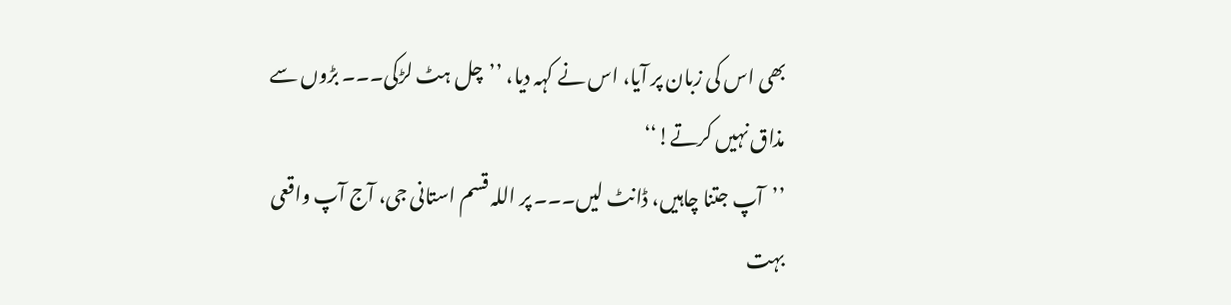بھی اس کی زبان پر آیا، اس نے کہہ دیا، ’’چل ہٹ لڑکی۔۔۔ بڑوں سے مذاق نہیں کرتے!‘‘
’’آپ جتنا چاہیں، ڈانٹ لیں۔۔۔ پر اللہ قسم استانی جی، آج آپ واقعی بہت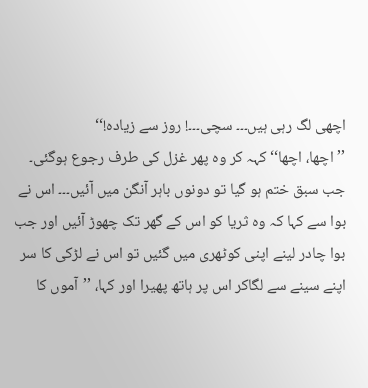اچھی لگ رہی ہیں۔۔۔ سچی۔۔۔! روز سے زیادہ!‘‘
’’اچھا، اچھا‘‘ کہہ کر وہ پھر غزل کی طرف رجوع ہوگئی۔ جب سبق ختم ہو گیا تو دونوں باہر آنگن میں آئیں۔۔۔ اس نے بوا سے کہا کہ وہ ثریا کو اس کے گھر تک چھوڑ آئیں اور جب بوا چادر لینے اپنی کوٹھری میں گئیں تو اس نے لڑکی کا سر اپنے سینے سے لگاکر اس پر ہاتھ پھیرا اور کہا، ’’آموں کا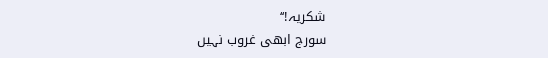شکریہ!‘‘
سورج ابھی غروب نہیں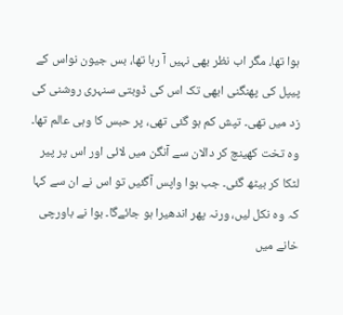ہوا تھا، مگر اب نظر بھی نہیں آ رہا تھا، بس جیون نواس کے پیپل کی پھنگنی ابھی تک اس کی ڈوبتی سنہری روشنی کی زد میں تھی۔ تپش کم ہو گئی تھی، پر حبس کا وہی عالم تھا۔ وہ تخت کھینچ کر دالان سے آنگن میں لائی اور اس پر پیر لٹکا کر بیٹھ گئی۔ جب بوا واپس آگئیں تو اس نے ان سے کہا کہ وہ نکل لیں، ورنہ پھر اندھیرا ہو جائےگا۔ بوا نے باورچی خانے میں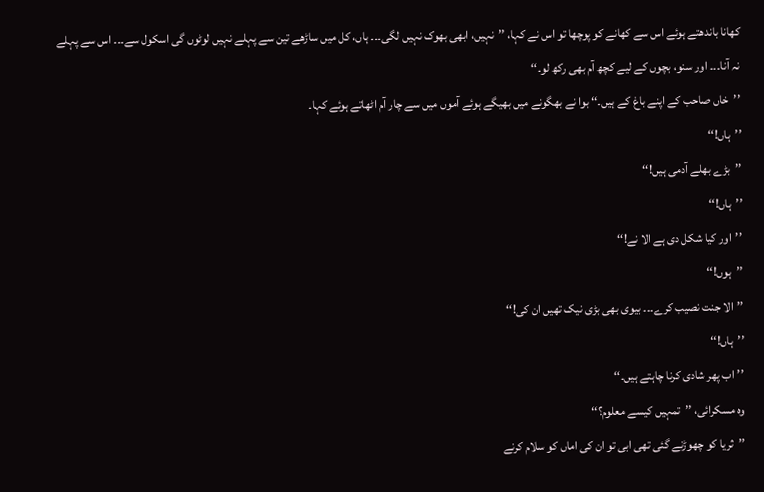کھانا باندھتے ہوئے اس سے کھانے کو پوچھا تو اس نے کہا، ’’نہیں، ابھی بھوک نہیں لگی۔۔۔ ہاں، کل میں ساڑھے تین سے پہلے نہیں لوٹوں گی اسکول سے۔۔۔ اس سے پہلے نہ آنا۔۔۔ اور سنو، بچوں کے لیے کچھ آم بھی رکھ لو۔‘‘
’’خاں صاحب کے اپنے باغ کے ہیں۔‘‘ بوا نے بھگونے میں بھیگے ہوئے آموں میں سے چار آم اٹھاتے ہوئے کہا۔
’’ہاں!‘‘
’’بڑے بھلے آدمی ہیں!‘‘
’’ہاں!‘‘
’’اور کیا شکل دی ہے الا نے!‘‘
’’ہوں!‘‘
’’الا جنت نصیب کرے۔۔۔ بیوی بھی بڑی نیک تھیں ان کی!‘‘
’’ہاں!‘‘
’’اب پھر شادی کرنا چاہتے ہیں۔‘‘
وہ مسکرائی، ’’تمہیں کیسے معلوم؟‘‘
’’ثریا کو چھوڑنے گئی تھی ابی تو ان کی اماں کو سلام کرنے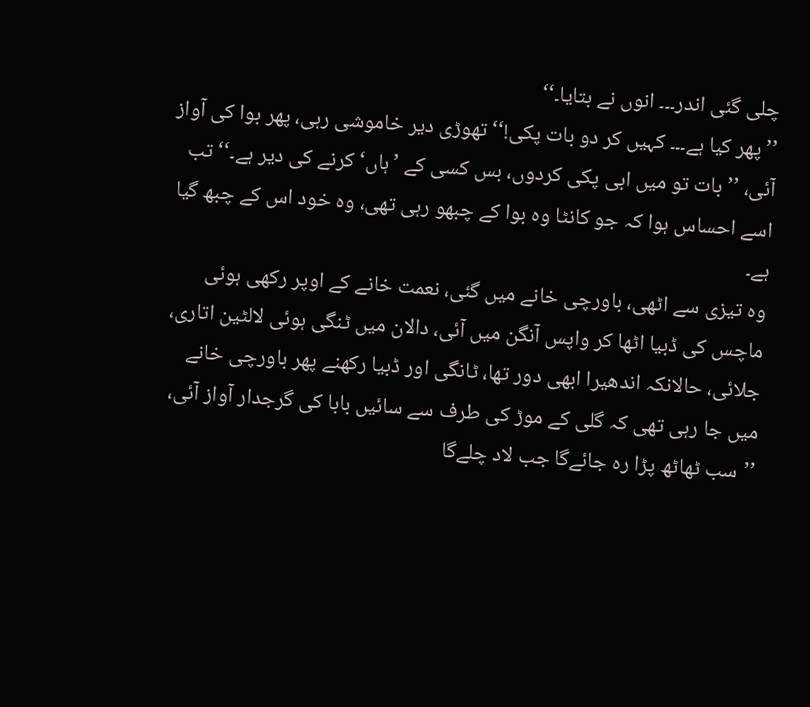چلی گئی اندر۔۔۔ انوں نے بتایا۔‘‘
’’پھر کیا ہے۔۔۔ کہیں کر دو بات پکی!‘‘ تھوڑی دیر خاموشی رہی، پھر بوا کی آواز آئی، ’’بات تو میں ابی پکی کردوں، بس کسی کے ’ہاں‘ کرنے کی دیر ہے۔‘‘ تب اسے احساس ہوا کہ جو کانٹا وہ بوا کے چبھو رہی تھی، وہ خود اس کے چبھ گیا ہے۔
وہ تیزی سے اٹھی، باورچی خانے میں گئی، نعمت خانے کے اوپر رکھی ہوئی ماچس کی ڈبیا اٹھا کر واپس آنگن میں آئی، دالان میں ٹنگی ہوئی لالٹین اتاری، جلائی، حالانکہ اندھیرا ابھی دور تھا، ٹانگی اور ڈبیا رکھنے پھر باورچی خانے میں جا رہی تھی کہ گلی کے موڑ کی طرف سے سائیں بابا کی گرجدار آواز آئی، ’’سب ٹھاٹھ پڑا رہ جائےگا جب لاد چلےگا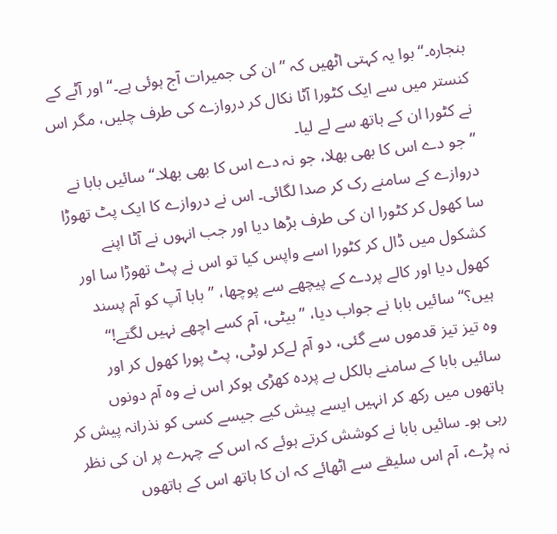بنجارہ۔‘‘ بوا یہ کہتی اٹھیں کہ ’’ان کی جمیرات آج ہوئی ہے۔‘‘ اور آٹے کے کنستر میں سے ایک کٹورا آٹا نکال کر دروازے کی طرف چلیں، مگر اس نے کٹورا ان کے ہاتھ سے لے لیا۔
’’جو دے اس کا بھی بھلا، جو نہ دے اس کا بھی بھلا۔‘‘ سائیں بابا نے دروازے کے سامنے رک کر صدا لگائی۔ اس نے دروازے کا ایک پٹ تھوڑا سا کھول کر کٹورا ان کی طرف بڑھا دیا اور جب انہوں نے آٹا اپنے کشکول میں ڈال کر کٹورا اسے واپس کیا تو اس نے پٹ تھوڑا سا اور کھول دیا اور کالے پردے کے پیچھے سے پوچھا، ’’بابا آپ کو آم پسند ہیں؟‘‘ سائیں بابا نے جواب دیا، ’’بیٹی، آم کسے اچھے نہیں لگتے!‘‘
وہ تیز تیز قدموں سے گئی، دو آم لےکر لوٹی، پٹ پورا کھول کر اور سائیں بابا کے سامنے بالکل بے پردہ کھڑی ہوکر اس نے وہ آم دونوں ہاتھوں میں رکھ کر انہیں ایسے پیش کیے جیسے کسی کو نذرانہ پیش کر رہی ہو۔ سائیں بابا نے کوشش کرتے ہوئے کہ اس کے چہرے پر ان کی نظر نہ پڑے، آم اس سلیقے سے اٹھائے کہ ان کا ہاتھ اس کے ہاتھوں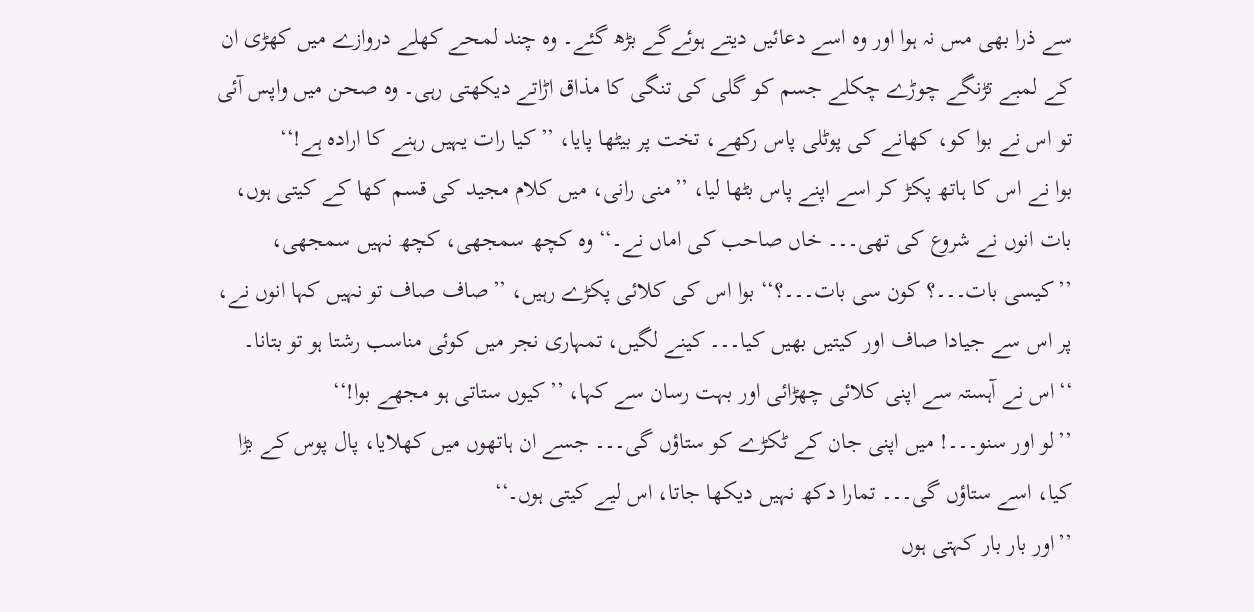سے ذرا بھی مس نہ ہوا اور وہ اسے دعائیں دیتے ہوئےگے بڑھ گئے۔ وہ چند لمحے کھلے دروازے میں کھڑی ان کے لمبے تڑنگے چوڑے چکلے جسم کو گلی کی تنگی کا مذاق اڑاتے دیکھتی رہی۔ وہ صحن میں واپس آئی تو اس نے بوا کو، کھانے کی پوٹلی پاس رکھے، تخت پر بیٹھا پایا، ’’کیا رات یہیں رہنے کا ارادہ ہے!‘‘
بوا نے اس کا ہاتھ پکڑ کر اسے اپنے پاس بٹھا لیا، ’’منی رانی، میں کلام مجید کی قسم کھا کے کیتی ہوں، بات انوں نے شروع کی تھی۔۔۔ خاں صاحب کی اماں نے۔‘‘ وہ کچھ سمجھی، کچھ نہیں سمجھی، ’’کیسی بات۔۔۔؟ کون سی بات۔۔۔؟‘‘ بوا اس کی کلائی پکڑے رہیں، ’’صاف صاف تو نہیں کہا انوں نے، پر اس سے جیادا صاف اور کیتیں بھیں کیا۔۔۔ کینے لگیں، تمہاری نجر میں کوئی مناسب رشتا ہو تو بتانا۔ ‘‘اس نے آہستہ سے اپنی کلائی چھڑائی اور بہت رسان سے کہا، ’’کیوں ستاتی ہو مجھے بوا!‘‘
’’لو اور سنو۔۔۔! میں اپنی جان کے ٹکڑے کو ستاؤں گی۔۔۔ جسے ان ہاتھوں میں کھلایا، پال پوس کے بڑا کیا، اسے ستاؤں گی۔۔۔ تمارا دکھ نہیں دیکھا جاتا، اس لیے کیتی ہوں۔‘‘
’’اور بار بار کہتی ہوں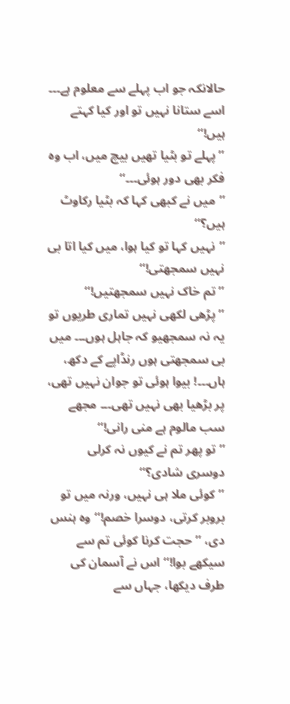حالانکہ جو اب پہلے سے معلوم ہے۔۔۔ اسے ستانا نہیں تو اور کیا کہتے ہیں!‘‘
’’پہلے تو بٹیا تھیں بیچ میں، اب وہ فکر بھی دور ہوئی۔۔۔‘‘
’’میں نے کبھی کہا کہ بٹیا رکاوٹ ہیں؟‘‘
’’نہیں کہا تو کیا ہوا، میں کیا اتا بی نہیں سمجھتی!‘‘
’’تم خاک نہیں سمجھتیں!‘‘
’’پڑھی لکھی نہیں تماری طریوں تو یہ نہ سمجھیو کہ جاہل ہوں۔۔۔ میں بی سمجھتی ہوں رنڈاپے کے دکھ، ہاں۔۔۔! بیوا ہوئی تو جوان نہیں تھی، پر بڑھیا بھی نہیں تھی۔۔۔ مجھے سب مالوم ہے منی رانی!‘‘
’’تو پھر تم نے کیوں نہ کرلی دوسری شادی؟‘‘
’’کوئی ملا ہی نہیں، ورنہ میں تو بروبر کرتی، دوسرا خصم!‘‘ وہ ہنس دی، ’’حجت کرنا کوئی تم سے سیکھے بوا!‘‘ اس نے آسمان کی طرف دیکھا، جہاں سے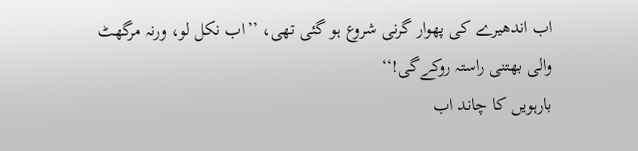اب اندھیرے کی پھوار گرنی شروع ہو گئی تھی، ’’اب نکل لو، ورنہ مرگھٹ والی بھتنی راستہ روکےگی!‘‘
بارہویں کا چاند اب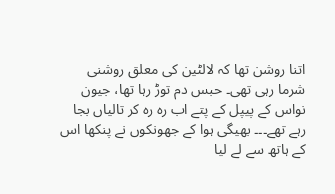اتنا روشن تھا کہ لالٹین کی معلق روشنی شرما رہی تھی۔ حبس دم توڑ رہا تھا، جیون نواس کے پیپل کے پتے اب رہ رہ کر تالیاں بجا رہے تھے۔۔۔ بھیگی ہوا کے جھونکوں نے پنکھا اس کے ہاتھ سے لے لیا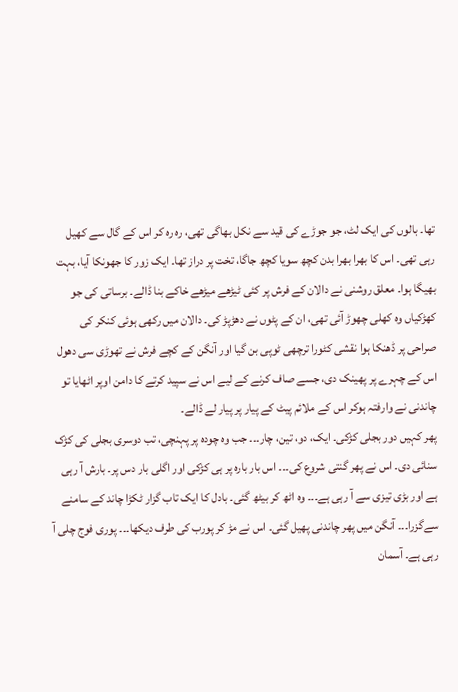تھا۔ بالوں کی ایک لٹ، جو جوڑے کی قید سے نکل بھاگی تھی، رہ رہ کر اس کے گال سے کھیل رہی تھی۔ اس کا بھرا بھرا بدن کچھ سویا کچھ جاگا، تخت پر دراز تھا۔ ایک زور کا جھونکا آیا، بہت بھیگا ہوا۔ معلق روشنی نے دالان کے فرش پر کئی ٹیڑھے میڑھے خاکے بنا ڈالے۔ برساتی کی جو کھڑکیاں وہ کھلی چھوڑ آئی تھی، ان کے پٹوں نے دھڑپڑ کی۔ دالان میں رکھی ہوئی کنکر کی صراحی پر ڈھنکا ہوا نقشی کٹورا ترچھی ٹوپی بن گیا اور آنگن کے کچے فرش نے تھوڑی سی دھول اس کے چہرے پر پھینک دی، جسے صاف کرنے کے لیے اس نے سپید کرتے کا دامن اوپر اٹھایا تو چاندنی نے وارفتہ ہوکر اس کے ملائم پیٹ کے پیار پر پیار لے ڈالے۔
پھر کہیں دور بجلی کڑکی۔ ایک، دو، تین، چار۔۔۔ جب وہ چودہ پر پہنچی، تب دوسری بجلی کی کڑک سنائی دی۔ اس نے پھر گنتی شروع کی۔۔۔ اس بار بارہ پر ہی کڑکی اور اگلی بار دس پر۔ بارش آ رہی ہے اور بڑی تیزی سے آ رہی ہے۔۔۔ وہ اٹھ کر بیٹھ گئی۔ بادل کا ایک تاب گزار ٹکڑا چاند کے سامنے سےگزرا۔۔۔ آنگن میں پھر چاندنی پھیل گئی۔ اس نے مڑ کر پورب کی طرف دیکھا۔۔۔ پوری فوج چلی آ رہی ہے۔ آسمان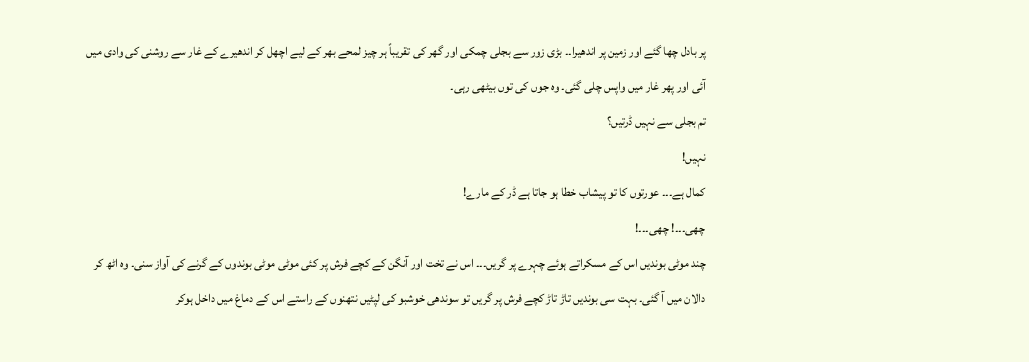پر بادل چھا گئے اور زمین پر اندھیرا۔۔ بڑی زور سے بجلی چمکی اور گھر کی تقریباً ہر چیز لمحے بھر کے لیے اچھل کر اندھیرے کے غار سے روشنی کی وادی میں آئی اور پھر غار میں واپس چلی گئی۔ وہ جوں کی توں بیٹھی رہی۔
تم بجلی سے نہیں ڈرتیں؟
نہیں!
کمال ہے۔۔۔ عورتوں کا تو پیشاب خطا ہو جاتا ہے ڈر کے مارے!
چھی۔۔۔! چھی۔۔۔!
چند موٹی بوندیں اس کے مسکراتے ہوئے چہرے پر گریں۔۔۔ اس نے تخت اور آنگن کے کچے فرش پر کئی موٹی موٹی بوندوں کے گرنے کی آواز سنی۔ وہ اٹھ کر دالان میں آ گئی۔ بہت سی بوندیں تاڑ تاڑ کچے فرش پر گریں تو سوندھی خوشبو کی لپٹیں نتھنوں کے راستے اس کے دماغ میں داخل ہوکر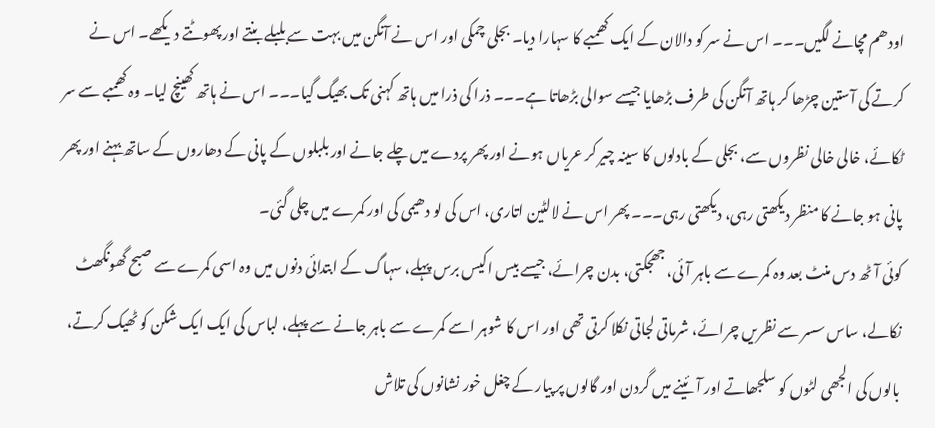اودھم مچانے لگیں۔۔۔ اس نے سر کو دالان کے ایک کھمبے کا سہارا دیا۔ بجلی چمکی اور اس نے آنگن میں بہت سے بلبلے بنتے اور پھوٹتے دیکھے۔ اس نے کرتے کی آستین چڑھا کر ہاتھ آنگن کی طرف بڑھایا جیسے سوالی بڑھاتا ہے۔۔۔ ذرا کی ذرا میں ہاتھ کہنی تک بھیگ گیا۔۔۔ اس نے ہاتھ کھینچ لیا۔ وہ کھمبے سے سر ٹکائے، خالی خالی نظروں سے، بجلی کے بادلوں کا سینہ چیر کر عریاں ہونے اور پھر پردے میں چلے جانے اور بلبلوں کے پانی کے دھاروں کے ساتھ بہنے اور پھر پانی ہو جانے کا منظر دیکھتی رہی، دیکھتی رہی۔۔۔ پھر اس نے لالٹین اتاری، اس کی لو دھیمی کی اور کمرے میں چلی گئی۔
کوئی آٹھ دس منٹ بعد وہ کمرے سے باہر آئی، جھجکتی، بدن چرائے، جیسے بیس اکیس برس پہلے، سہاگ کے ابتدائی دنوں میں وہ اسی کمرے سے صبح گھونگھٹ نکالے، ساس سسر سے نظریں چرائے، شرماتی لجاتی نکلا کرتی تھی اور اس کا شوہر اسے کمرے سے باہر جانے سے پہلے، لباس کی ایک ایک شکن کو ٹھیک کرتے، بالوں کی الجھی لٹوں کو سلجھاتے اور آئینے میں گردن اور گالوں پر پیار کے چغل خور نشانوں کی تلاش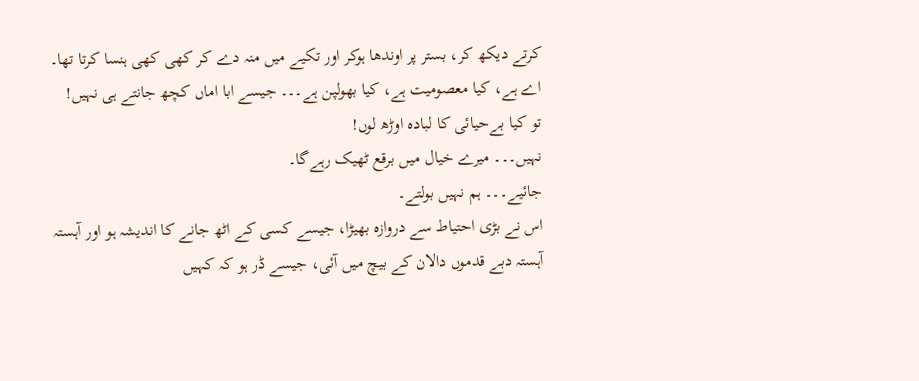کرتے دیکھ کر، بستر پر اوندھا ہوکر اور تکیے میں منہ دے کر کھی کھی ہنسا کرتا تھا۔
اے ہے، کیا معصومیت ہے، کیا بھولپن ہے۔۔۔ جیسے ابا اماں کچھ جانتے ہی نہیں!
تو کیا بےحیائی کا لبادہ اوڑھ لوں!
نہیں۔۔۔ میرے خیال میں برقع ٹھیک رہےگا۔
جائیے۔۔۔ ہم نہیں بولتے۔
اس نے بڑی احتیاط سے دروازہ بھیڑا، جیسے کسی کے اٹھ جانے کا اندیشہ ہو اور آہستہ آہستہ دبے قدموں دالان کے بیچ میں آئی، جیسے ڈر ہو کہ کہیں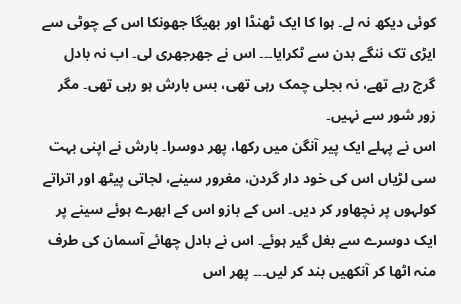کوئی دیکھ نہ لے۔ ہوا کا ایک ٹھنڈا اور بھیگا جھونکا اس کے چوٹی سے ایڑی تک ننگے بدن سے ٹکرایا۔۔۔ اس نے جھرجھری لی۔ اب نہ بادل گرج رہے تھے، نہ بجلی چمک رہی تھی، بس بارش ہو رہی تھی۔ مگر زور شور سے نہیں۔
اس نے پہلے ایک پیر آنگن میں رکھا، پھر دوسرا۔ بارش نے اپنی بہت سی لڑیاں اس کی خود دار گردن، مغرور سینے، لجاتی پیٹھ اور اتراتے کولہوں پر نچھاور کر دیں۔ اس کے بازو اس کے ابھرے ہوئے سینے پر ایک دوسرے سے بغل گیر ہوئے۔ اس نے بادل چھائے آسمان کی طرف منہ اٹھا کر آنکھیں بند کر لیں۔۔۔ پھر اس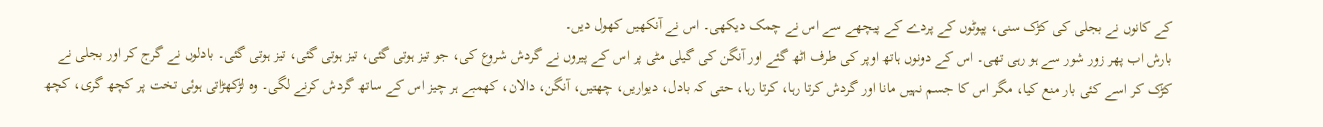کے کانوں نے بجلی کی کڑک سنی، پپوٹوں کے پردے کے پیچھے سے اس نے چمک دیکھی۔ اس نے آنکھیں کھول دیں۔
بارش اب پھر زور شور سے ہو رہی تھی۔ اس کے دونوں ہاتھ اوپر کی طرف اٹھ گئے اور آنگن کی گیلی مٹی پر اس کے پیروں نے گردش شروع کی، جو تیز ہوتی گئی، تیز ہوتی گئی، تیز ہوتی گئی۔ بادلوں نے گرج کر اور بجلی نے کڑک کر اسے کئی بار منع کیا، مگر اس کا جسم نہیں مانا اور گردش کرتا رہا، کرتا رہا، حتی کہ بادل، دیواریں، چھتیں، آنگن، دالان، کھمبے ہر چیز اس کے ساتھ گردش کرنے لگی۔ وہ لڑکھڑاتی ہوئی تخت پر کچھ گری، کچھ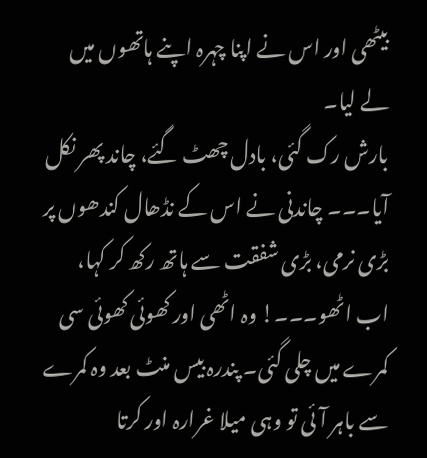بیٹھی اور اس نے اپنا چہرہ اپنے ہاتھوں میں لے لیا۔
بارش رک گئی، بادل چھٹ گئے، چاند پھر نکل آیا۔۔۔ چاندنی نے اس کے نڈھال کندھوں پر بڑی نرمی، بڑی شفقت سے ہاتھ رکھ کر کہا، اب اٹھو۔۔۔! وہ اٹھی اور کھوئی کھوئی سی کمرے میں چلی گئی۔ پندرہ بیس منٹ بعد وہ کمرے سے باہر آئی تو وہی میلا غرارہ اور کرتا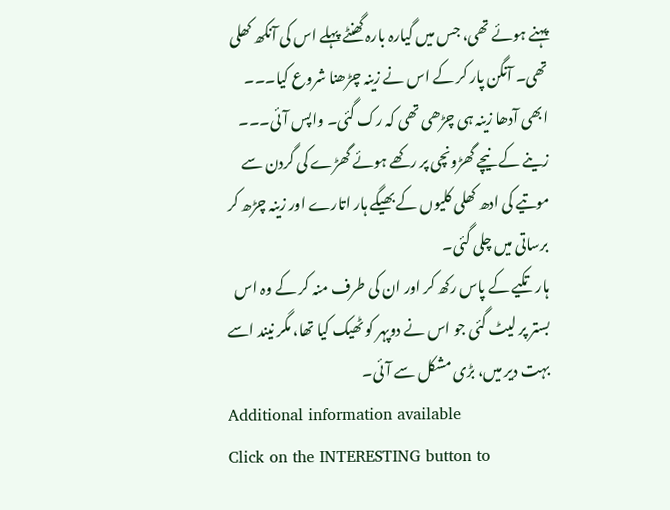پہنے ہوئے تھی، جس میں گیارہ بارہ گھنٹے پہلے اس کی آنکھ کھلی تھی۔ آنگن پار کر کے اس نے زینہ چڑھنا شروع کیا۔۔۔ ابھی آدھا زینہ ہی چڑھی تھی کہ رک گئی۔ واپس آئی۔۔۔ زینے کے نیچے گھڑونچی پر رکھے ہوئے گھڑے کی گردن سے موتیے کی ادھ کھلی کلیوں کے بھیگے ہار اتارے اور زینہ چڑھ کر برساتی میں چلی گئی۔
ہار تکیے کے پاس رکھ کر اور ان کی طرف منہ کر کے وہ اس بستر پر لیٹ گئی جو اس نے دوپہر کو ٹھیک کیا تھا، مگر نیند اسے بہت دیر میں، بڑی مشکل سے آئی۔
Additional information available
Click on the INTERESTING button to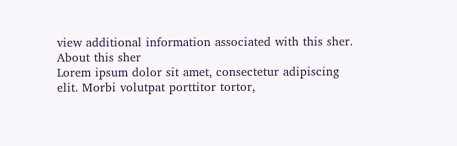view additional information associated with this sher.
About this sher
Lorem ipsum dolor sit amet, consectetur adipiscing elit. Morbi volutpat porttitor tortor,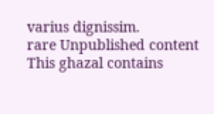varius dignissim.
rare Unpublished content
This ghazal contains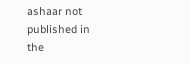ashaar not published in the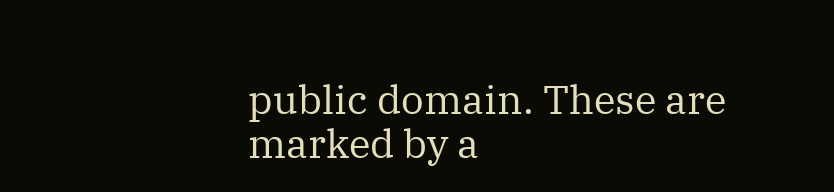public domain. These are marked by a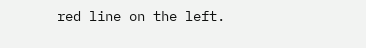red line on the left.